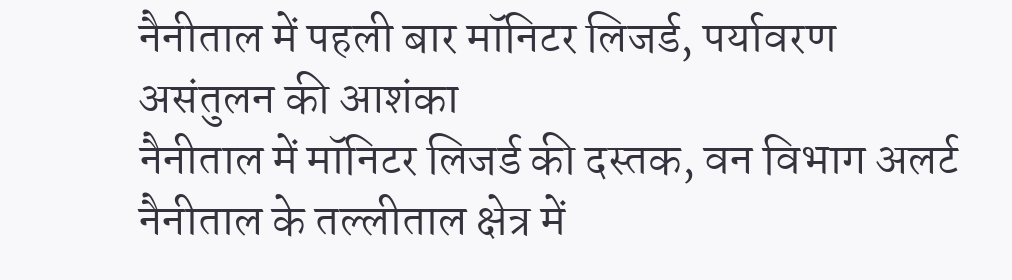नैनीताल में पहली बार मॉनिटर लिजर्ड, पर्यावरण असंतुलन की आशंका
नैनीताल में मॉनिटर लिजर्ड की दस्तक, वन विभाग अलर्ट
नैनीताल के तल्लीताल क्षेत्र में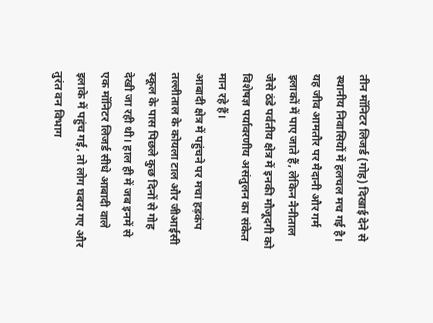तीन मॉनिटर लिजर्ड (गोह) दिखाई देने से स्थानीय निवासियों में हलचल मच गई है। यह जीव आमतौर पर मैदानी और गर्म इलाकों में पाए जाते हैं, लेकिन नैनीताल जैसे ठंडे पर्वतीय क्षेत्र में इनकी मौजूदगी को विशेषज्ञ पर्यावरणीय असंतुलन का संकेत मान रहे हैं।
आबादी क्षेत्र में पहुंचने पर मचा हड़कंप
तल्लीताल के कोयला टाल और जीआईसी स्कूल के पास पिछले कुछ दिनों से गोह देखी जा रही थी। हाल ही में जब इनमें से एक मॉनिटर लिजर्ड सीधे आबादी वाले इलाके में पहुंच गई, तो लोग घबरा गए और तुरंत वन विभाग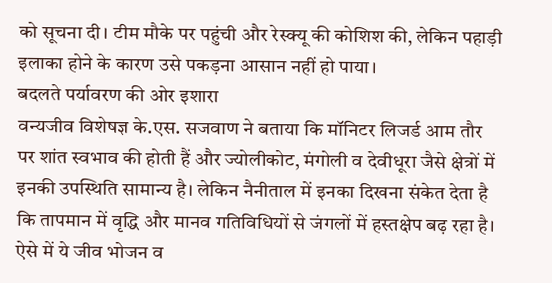को सूचना दी। टीम मौके पर पहुंची और रेस्क्यू की कोशिश की, लेकिन पहाड़ी इलाका होने के कारण उसे पकड़ना आसान नहीं हो पाया।
बदलते पर्यावरण की ओर इशारा
वन्यजीव विशेषज्ञ के.एस. सजवाण ने बताया कि मॉनिटर लिजर्ड आम तौर पर शांत स्वभाव की होती हैं और ज्योलीकोट, मंगोली व देवीधूरा जैसे क्षेत्रों में इनकी उपस्थिति सामान्य है। लेकिन नैनीताल में इनका दिखना संकेत देता है कि तापमान में वृद्धि और मानव गतिविधियों से जंगलों में हस्तक्षेप बढ़ रहा है। ऐसे में ये जीव भोजन व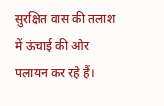सुरक्षित वास की तलाश में ऊंचाई की ओर पलायन कर रहे हैं।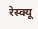रेस्क्यू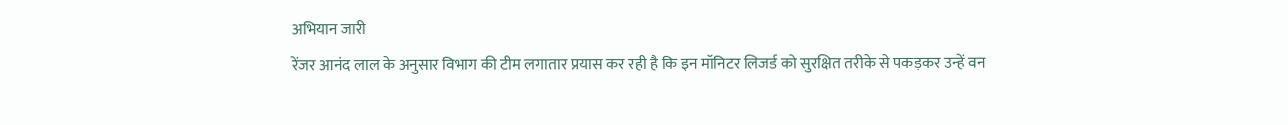अभियान जारी
रेंजर आनंद लाल के अनुसार विभाग की टीम लगातार प्रयास कर रही है कि इन मॉनिटर लिजर्ड को सुरक्षित तरीके से पकड़कर उन्हें वन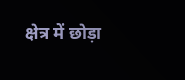क्षेत्र में छोड़ा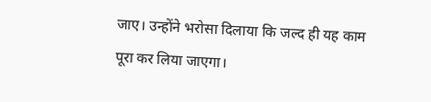जाए। उन्होंने भरोसा दिलाया कि जल्द ही यह काम पूरा कर लिया जाएगा।